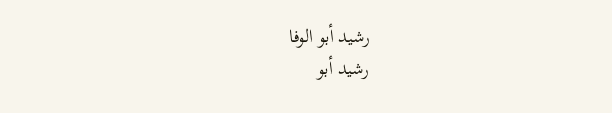رشيد أبو الوفا
رشيد أبو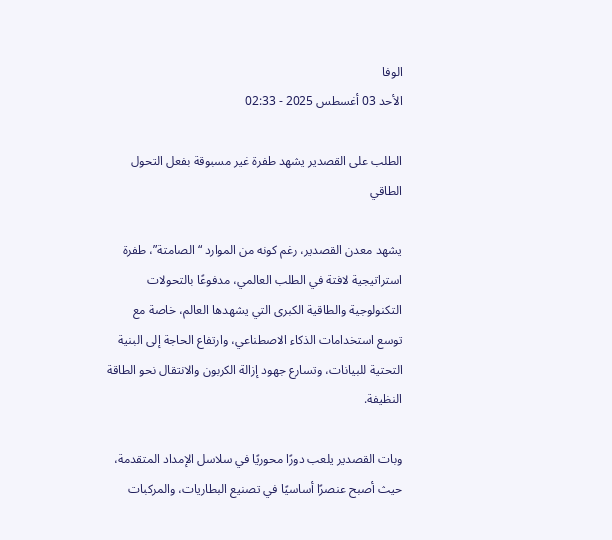الوفا
الأحد 03 أغسطس 2025 - 02:33

الطلب على القصدير يشهد طفرة غير مسبوقة بفعل التحول الطاقي

يشهد معدن القصدير، رغم كونه من الموارد “الصامتة”، طفرة استراتيجية لافتة في الطلب العالمي، مدفوعًا بالتحولات التكنولوجية والطاقية الكبرى التي يشهدها العالم، خاصة مع توسع استخدامات الذكاء الاصطناعي، وارتفاع الحاجة إلى البنية التحتية للبيانات، وتسارع جهود إزالة الكربون والانتقال نحو الطاقة النظيفة.

وبات القصدير يلعب دورًا محوريًا في سلاسل الإمداد المتقدمة، حيث أصبح عنصرًا أساسيًا في تصنيع البطاريات، والمركبات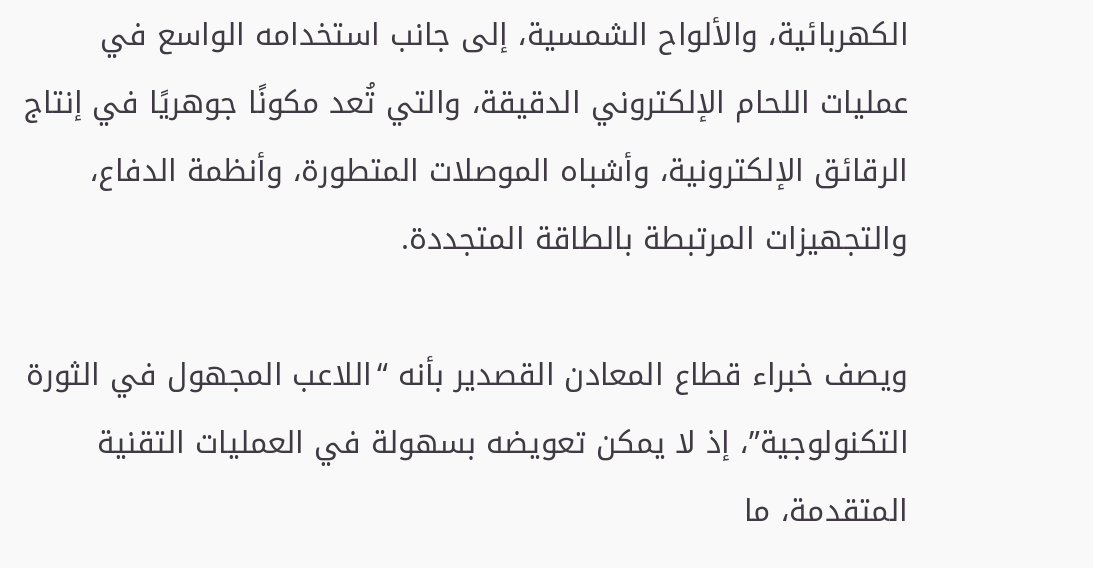الكهربائية، والألواح الشمسية، إلى جانب استخدامه الواسع في عمليات اللحام الإلكتروني الدقيقة، والتي تُعد مكونًا جوهريًا في إنتاج الرقائق الإلكترونية، وأشباه الموصلات المتطورة، وأنظمة الدفاع، والتجهيزات المرتبطة بالطاقة المتجددة.

ويصف خبراء قطاع المعادن القصدير بأنه “اللاعب المجهول في الثورة التكنولوجية”، إذ لا يمكن تعويضه بسهولة في العمليات التقنية المتقدمة، ما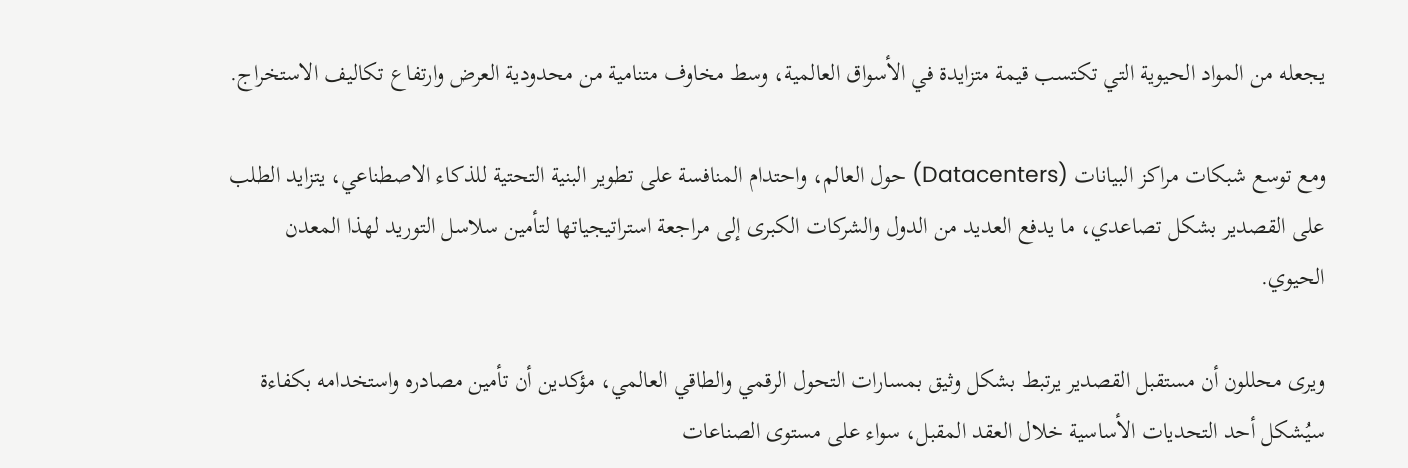يجعله من المواد الحيوية التي تكتسب قيمة متزايدة في الأسواق العالمية، وسط مخاوف متنامية من محدودية العرض وارتفاع تكاليف الاستخراج.

ومع توسع شبكات مراكز البيانات (Datacenters) حول العالم، واحتدام المنافسة على تطوير البنية التحتية للذكاء الاصطناعي، يتزايد الطلب على القصدير بشكل تصاعدي، ما يدفع العديد من الدول والشركات الكبرى إلى مراجعة استراتيجياتها لتأمين سلاسل التوريد لهذا المعدن الحيوي.

ويرى محللون أن مستقبل القصدير يرتبط بشكل وثيق بمسارات التحول الرقمي والطاقي العالمي، مؤكدين أن تأمين مصادره واستخدامه بكفاءة سيُشكل أحد التحديات الأساسية خلال العقد المقبل، سواء على مستوى الصناعات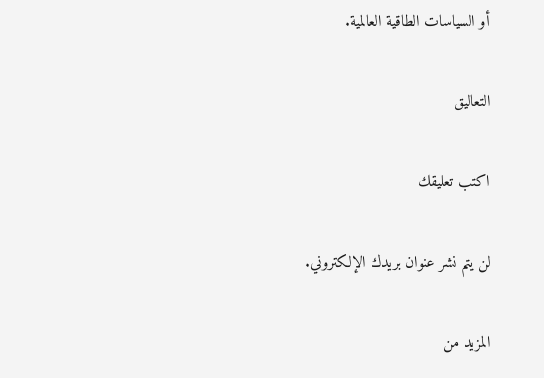أو السياسات الطاقية العالمية.

التعاليق

اكتب تعليقك

لن يتم نشر عنوان بريدك الإلكتروني.

المزيد من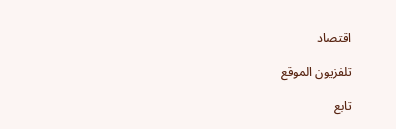اقتصاد

تلفزيون الموقع

تابع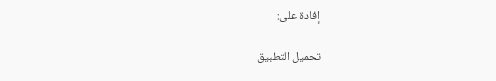إفادة على:

تحميل التطبيق